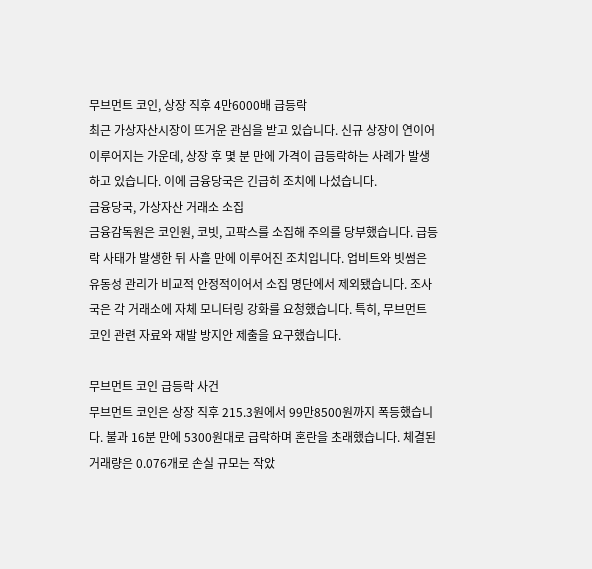무브먼트 코인, 상장 직후 4만6000배 급등락
최근 가상자산시장이 뜨거운 관심을 받고 있습니다. 신규 상장이 연이어 이루어지는 가운데, 상장 후 몇 분 만에 가격이 급등락하는 사례가 발생하고 있습니다. 이에 금융당국은 긴급히 조치에 나섰습니다.
금융당국, 가상자산 거래소 소집
금융감독원은 코인원, 코빗, 고팍스를 소집해 주의를 당부했습니다. 급등락 사태가 발생한 뒤 사흘 만에 이루어진 조치입니다. 업비트와 빗썸은 유동성 관리가 비교적 안정적이어서 소집 명단에서 제외됐습니다. 조사국은 각 거래소에 자체 모니터링 강화를 요청했습니다. 특히, 무브먼트 코인 관련 자료와 재발 방지안 제출을 요구했습니다.

무브먼트 코인 급등락 사건
무브먼트 코인은 상장 직후 215.3원에서 99만8500원까지 폭등했습니다. 불과 16분 만에 5300원대로 급락하며 혼란을 초래했습니다. 체결된 거래량은 0.076개로 손실 규모는 작았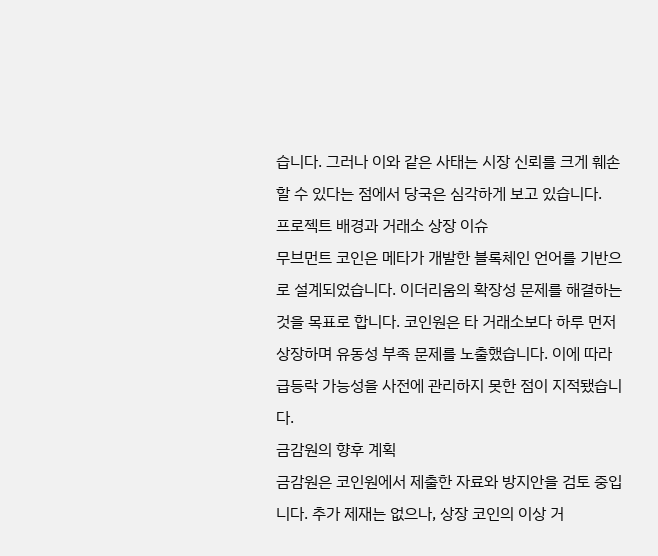습니다. 그러나 이와 같은 사태는 시장 신뢰를 크게 훼손할 수 있다는 점에서 당국은 심각하게 보고 있습니다.
프로젝트 배경과 거래소 상장 이슈
무브먼트 코인은 메타가 개발한 블록체인 언어를 기반으로 설계되었습니다. 이더리움의 확장성 문제를 해결하는 것을 목표로 합니다. 코인원은 타 거래소보다 하루 먼저 상장하며 유동성 부족 문제를 노출했습니다. 이에 따라 급등락 가능성을 사전에 관리하지 못한 점이 지적됐습니다.
금감원의 향후 계획
금감원은 코인원에서 제출한 자료와 방지안을 검토 중입니다. 추가 제재는 없으나, 상장 코인의 이상 거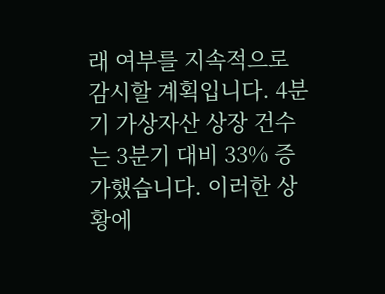래 여부를 지속적으로 감시할 계획입니다. 4분기 가상자산 상장 건수는 3분기 대비 33% 증가했습니다. 이러한 상황에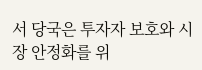서 당국은 투자자 보호와 시장 안정화를 위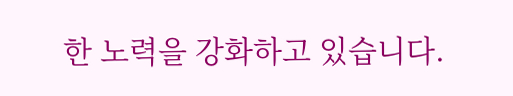한 노력을 강화하고 있습니다.